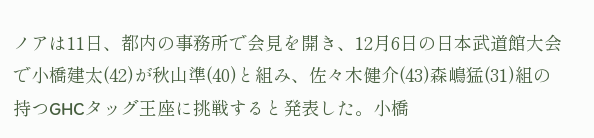ノアは11日、都内の事務所で会見を開き、12月6日の日本武道館大会で小橋建太(42)が秋山準(40)と組み、佐々木健介(43)森嶋猛(31)組の持つGHCタッグ王座に挑戦すると発表した。小橋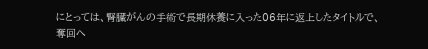にとっては、腎臓がんの手術で長期休養に入った06年に返上したタイトルで、奪回へ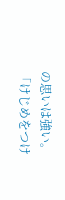の思いは強い。「けじめをつけ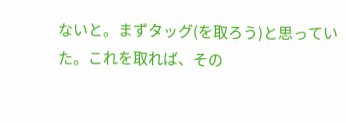ないと。まずタッグ(を取ろう)と思っていた。これを取れば、その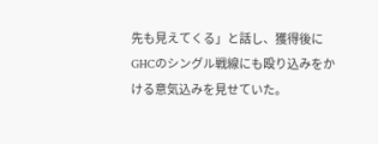先も見えてくる」と話し、獲得後にGHCのシングル戦線にも殴り込みをかける意気込みを見せていた。